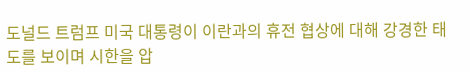도널드 트럼프 미국 대통령이 이란과의 휴전 협상에 대해 강경한 태도를 보이며 시한을 압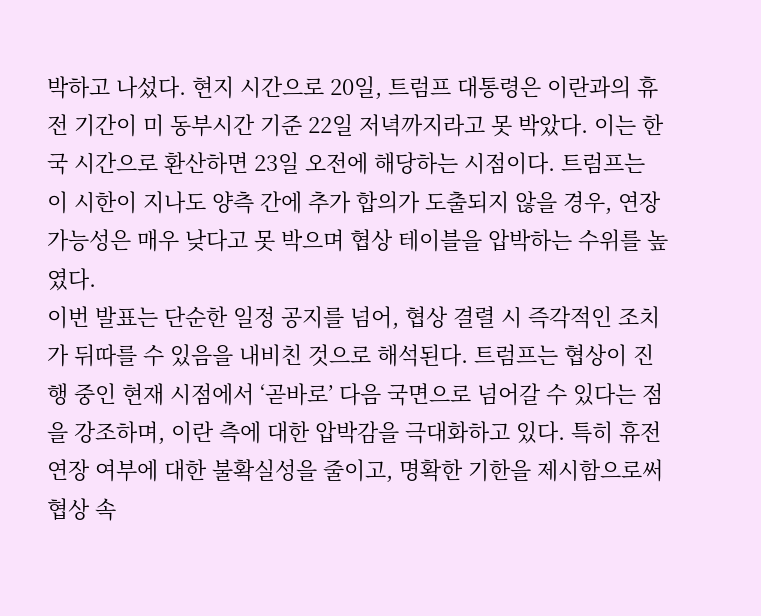박하고 나섰다. 현지 시간으로 20일, 트럼프 대통령은 이란과의 휴전 기간이 미 동부시간 기준 22일 저녁까지라고 못 박았다. 이는 한국 시간으로 환산하면 23일 오전에 해당하는 시점이다. 트럼프는 이 시한이 지나도 양측 간에 추가 합의가 도출되지 않을 경우, 연장 가능성은 매우 낮다고 못 박으며 협상 테이블을 압박하는 수위를 높였다.
이번 발표는 단순한 일정 공지를 넘어, 협상 결렬 시 즉각적인 조치가 뒤따를 수 있음을 내비친 것으로 해석된다. 트럼프는 협상이 진행 중인 현재 시점에서 ‘곧바로’ 다음 국면으로 넘어갈 수 있다는 점을 강조하며, 이란 측에 대한 압박감을 극대화하고 있다. 특히 휴전 연장 여부에 대한 불확실성을 줄이고, 명확한 기한을 제시함으로써 협상 속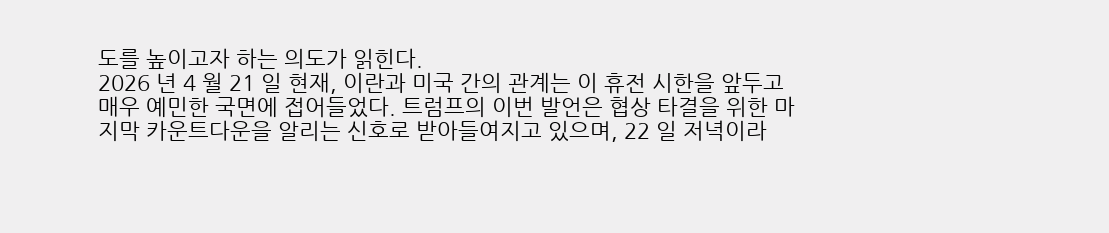도를 높이고자 하는 의도가 읽힌다.
2026 년 4 월 21 일 현재, 이란과 미국 간의 관계는 이 휴전 시한을 앞두고 매우 예민한 국면에 접어들었다. 트럼프의 이번 발언은 협상 타결을 위한 마지막 카운트다운을 알리는 신호로 받아들여지고 있으며, 22 일 저녁이라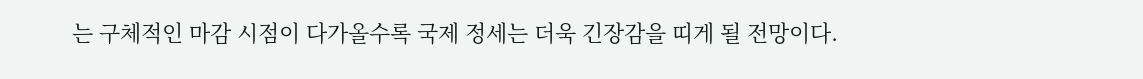는 구체적인 마감 시점이 다가올수록 국제 정세는 더욱 긴장감을 띠게 될 전망이다.